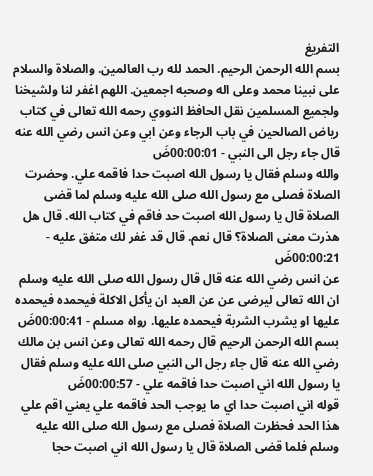التفريغ
بسم الله الرحمن الرحيم. الحمد لله رب العالمين. والصلاة والسلام على نبينا محمد وعلى اله وصحبه اجمعين. اللهم اغفر لنا ولشيخنا ولجميع المسلمين نقل الحافظ النووي رحمه الله تعالى في كتاب رياض الصالحين في باب الرجاء وعن ابي وعن انس رضي الله عنه قال جاء رجل الى النبي - 00:00:01ضَ
والله وسلم فقال يا رسول الله اصبت حدا فاقمه علي. وحضرت الصلاة فصلى مع رسول الله صلى الله عليه وسلم لما قضى الصلاة قال يا رسول الله اصبت حد فاقم في كتاب الله. قال هل هذرت معنى الصلاة؟ قال نعم. قال قد غفر لك متفق عليه - 00:00:21ضَ
عن انس رضي الله عنه قال قال رسول الله صلى الله عليه وسلم ان الله تعالى ليرضى عن عن العبد ان يأكل الاكلة فيحمده فيحمده عليها او يشرب الشربة فيحمده عليها. رواه مسلم - 00:00:41ضَ
بسم الله الرحمن الرحيم قال رحمه الله تعالى وعن انس بن مالك رضي الله عنه قال جاء رجل الى النبي صلى الله عليه وسلم فقال يا رسول الله اني اصبت حدا فاقمه علي - 00:00:57ضَ
قوله اني اصبت حدا اي ما يوجب الحد فاقمه علي يعني اقم علي هذا الحد فحظرت الصلاة فصلى مع رسول الله صلى الله عليه وسلم فلما قضى الصلاة قال يا رسول الله اني اصبت حجا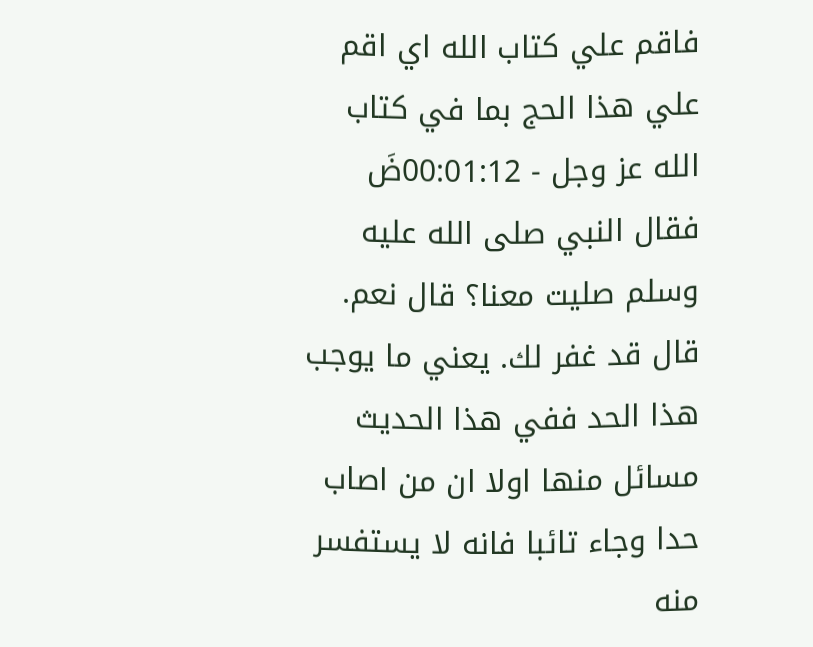فاقم علي كتاب الله اي اقم علي هذا الحج بما في كتاب الله عز وجل - 00:01:12ضَ
فقال النبي صلى الله عليه وسلم صليت معنا؟ قال نعم. قال قد غفر لك. يعني ما يوجب هذا الحد ففي هذا الحديث مسائل منها اولا ان من اصاب حدا وجاء تائبا فانه لا يستفسر منه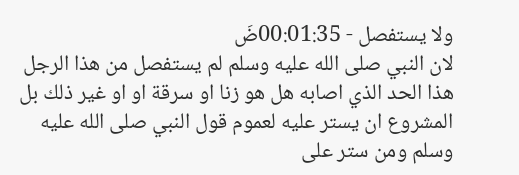ولا يستفصل - 00:01:35ضَ
لان النبي صلى الله عليه وسلم لم يستفصل من هذا الرجل هذا الحد الذي اصابه هل هو زنا او سرقة او او غير ذلك بل المشروع ان يستر عليه لعموم قول النبي صلى الله عليه وسلم ومن ستر على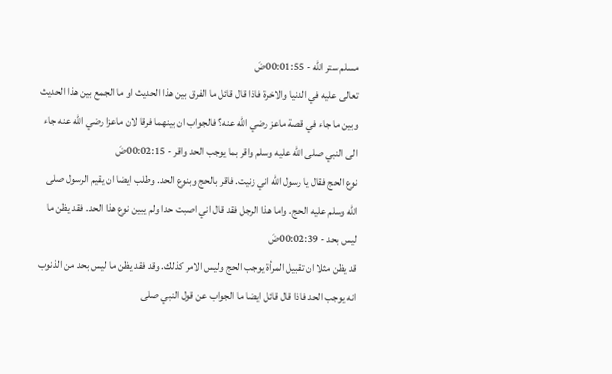مسلم ستر الله - 00:01:55ضَ
تعالى عليه في الدنيا والاخرة فاذا قال قائل ما الفرق بين هذا الحديث او ما الجمع بين هذا الحديث وبين ما جاء في قصة ماعز رضي الله عنه؟ فالجواب ان بينهما فرقا لان ماعزا رضي الله عنه جاء الى النبي صلى الله عليه وسلم واقر بما يوجب الحد واقر - 00:02:15ضَ
نوع الحج فقال يا رسول الله اني زنيت. فاقر بالحج وبنوع الحد. وطلب ايضا ان يقيم الرسول صلى الله وسلم عليه الحج. واما هذا الرجل فقد قال اني اصبت حدا ولم يبين نوع هذا الحد. فقد يظن ما ليس بحد - 00:02:39ضَ
قد يظن مثلا ان تقبيل المرأة يوجب الحج وليس الامر كذلك. وقد فقد يظن ما ليس بحد من الذنوب انه يوجب الحد فاذا قال قائل ايضا ما الجواب عن قول النبي صلى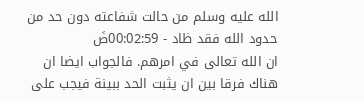الله عليه وسلم من حالت شفاعته دون حد من حدود الله فقد ظاد - 00:02:59ضَ
ان الله تعالى في امرهم. فالجواب ايضا ان هناك فرقا بين ان يثبت الحد ببينة فيجب على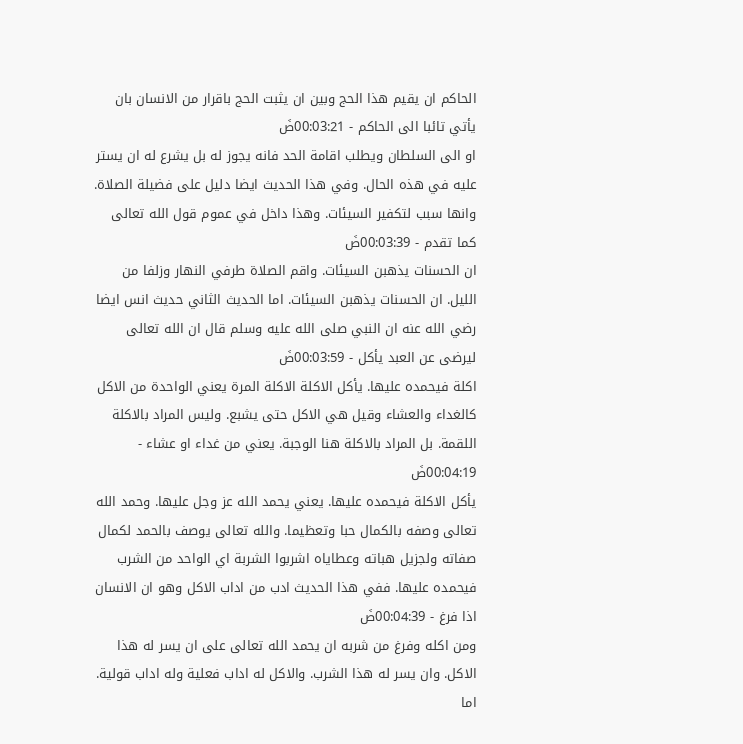الحاكم ان يقيم هذا الحج وبين ان يثبت الحج باقرار من الانسان بان يأتي تائبا الى الحاكم - 00:03:21ضَ
او الى السلطان ويطلب اقامة الحد فانه يجوز له بل يشرع له ان يستر عليه في هذه الحال. وفي هذا الحديث ايضا دليل على فضيلة الصلاة. وانها سبب لتكفير السيئات. وهذا داخل في عموم قول الله تعالى كما تقدم - 00:03:39ضَ
ان الحسنات يذهبن السيئات. واقم الصلاة طرفي النهار وزلفا من الليل. ان الحسنات يذهبن السيئات. اما الحديث الثاني حديث انس ايضا رضي الله عنه ان النبي صلى الله عليه وسلم قال ان الله تعالى ليرضى عن العبد يأكل - 00:03:59ضَ
اكلة فيحمده عليها. يأكل الاكلة الاكلة المرة يعني الواحدة من الاكل كالغداء والعشاء وقيل هي الاكل حتى يشبع. وليس المراد بالاكلة اللقمة. بل المراد بالاكلة هنا الوجبة. يعني من غداء او عشاء - 00:04:19ضَ
يأكل الاكلة فيحمده عليها. يعني يحمد الله عز وجل عليها. وحمد الله تعالى وصفه بالكمال حبا وتعظيما. والله تعالى يوصف بالحمد لكمال صفاته ولجزيل هباته وعطاياه اشربوا الشربة اي الواحد من الشرب فيحمده عليها. ففي هذا الحديث ادب من اداب الاكل وهو ان الانسان اذا فرغ - 00:04:39ضَ
ومن اكله وفرغ من شربه ان يحمد الله تعالى على ان يسر له هذا الاكل. وان يسر له هذا الشرب. والاكل له اداب فعلية وله اداب قولية. اما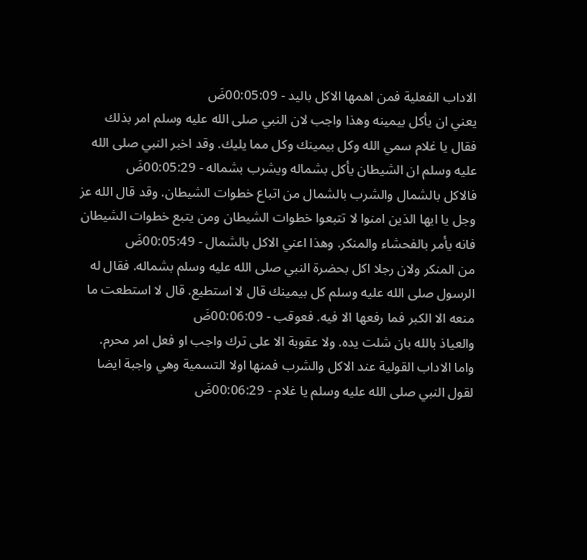الاداب الفعلية فمن اهمها الاكل باليد - 00:05:09ضَ
يعني ان يأكل بيمينه وهذا واجب لان النبي صلى الله عليه وسلم امر بذلك فقال يا غلام سمي الله وكل بيمينك وكل مما يليك. وقد اخبر النبي صلى الله عليه وسلم ان الشيطان يأكل بشماله ويشرب بشماله - 00:05:29ضَ
فالاكل بالشمال والشرب بالشمال من اتباع خطوات الشيطان. وقد قال الله عز وجل يا ايها الذين امنوا لا تتبعوا خطوات الشيطان ومن يتبع خطوات الشيطان فانه يأمر بالفحشاء والمنكر. وهذا اعني الاكل بالشمال - 00:05:49ضَ
من المنكر ولان رجلا اكل بحضرة النبي صلى الله عليه وسلم بشماله. فقال له الرسول صلى الله عليه وسلم كل بيمينك قال لا استطيع. قال لا استطعت ما منعه الا الكبر فما رفعها الا فيه. فعوقب - 00:06:09ضَ
والعياذ بالله بان شلت يده. ولا عقوبة الا على ترك واجب او فعل امر محرم. واما الاداب القولية عند الاكل والشرب فمنها اولا التسمية وهي واجبة ايضا لقول النبي صلى الله عليه وسلم يا غلام - 00:06:29ضَ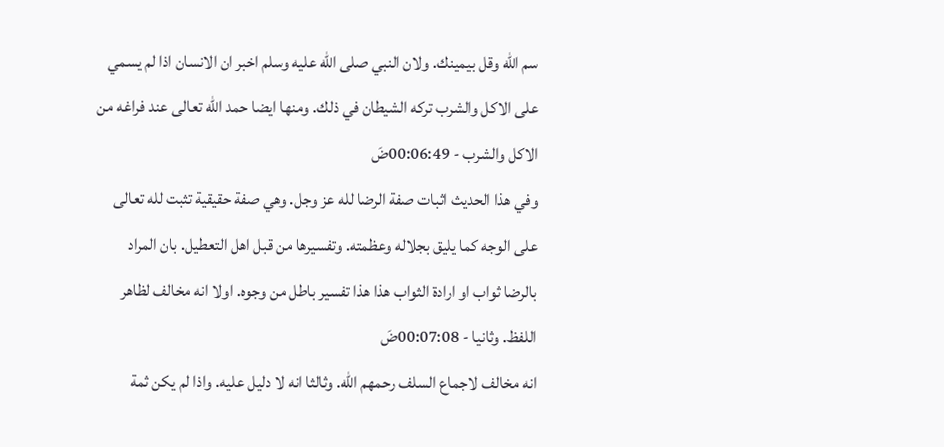سم الله وقل بيمينك. ولان النبي صلى الله عليه وسلم اخبر ان الانسان اذا لم يسمي على الاكل والشرب تركه الشيطان في ذلك. ومنها ايضا حمد الله تعالى عند فراغه من الاكل والشرب - 00:06:49ضَ
وفي هذا الحديث اثبات صفة الرضا لله عز وجل. وهي صفة حقيقية تثبت لله تعالى على الوجه كما يليق بجلاله وعظمته. وتفسيرها من قبل اهل التعطيل. بان المراد بالرضا ثواب او ارادة الثواب هذا هذا تفسير باطل من وجوه. اولا انه مخالف لظاهر اللفظ. وثانيا - 00:07:08ضَ
انه مخالف لاجماع السلف رحمهم الله. وثالثا انه لا دليل عليه. واذا لم يكن ثمة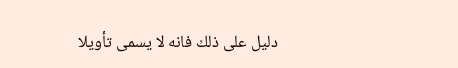دليل على ذلك فانه لا يسمى تأويلا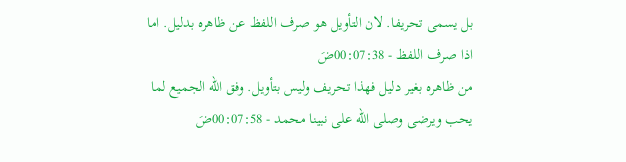بل يسمى تحريفا. لان التأويل هو صرف اللفظ عن ظاهره بدليل. اما اذا صرف اللفظ - 00:07:38ضَ
من ظاهره بغير دليل فهذا تحريف وليس بتأويل. وفق الله الجميع لما يحب ويرضى وصلى الله على نبينا محمد - 00:07:58ضَ